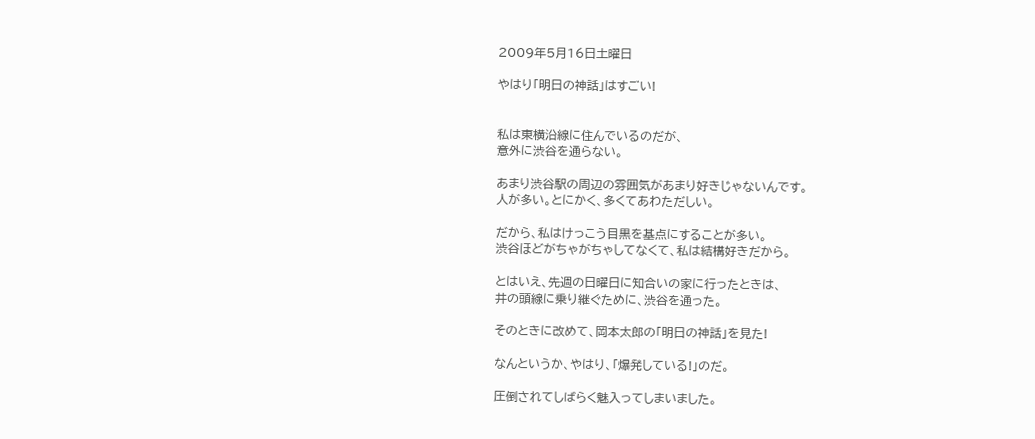2009年5月16日土曜日

やはり「明日の神話」はすごい!


私は東横沿線に住んでいるのだが、
意外に渋谷を通らない。

あまり渋谷駅の周辺の雰囲気があまり好きじゃないんです。
人が多い。とにかく、多くてあわただしい。

だから、私はけっこう目黒を基点にすることが多い。
渋谷ほどがちゃがちゃしてなくて、私は結構好きだから。

とはいえ、先週の日曜日に知合いの家に行ったときは、
井の頭線に乗り継ぐために、渋谷を通った。

そのときに改めて、岡本太郎の「明日の神話」を見た!

なんというか、やはり、「爆発している!」のだ。

圧倒されてしばらく魅入ってしまいました。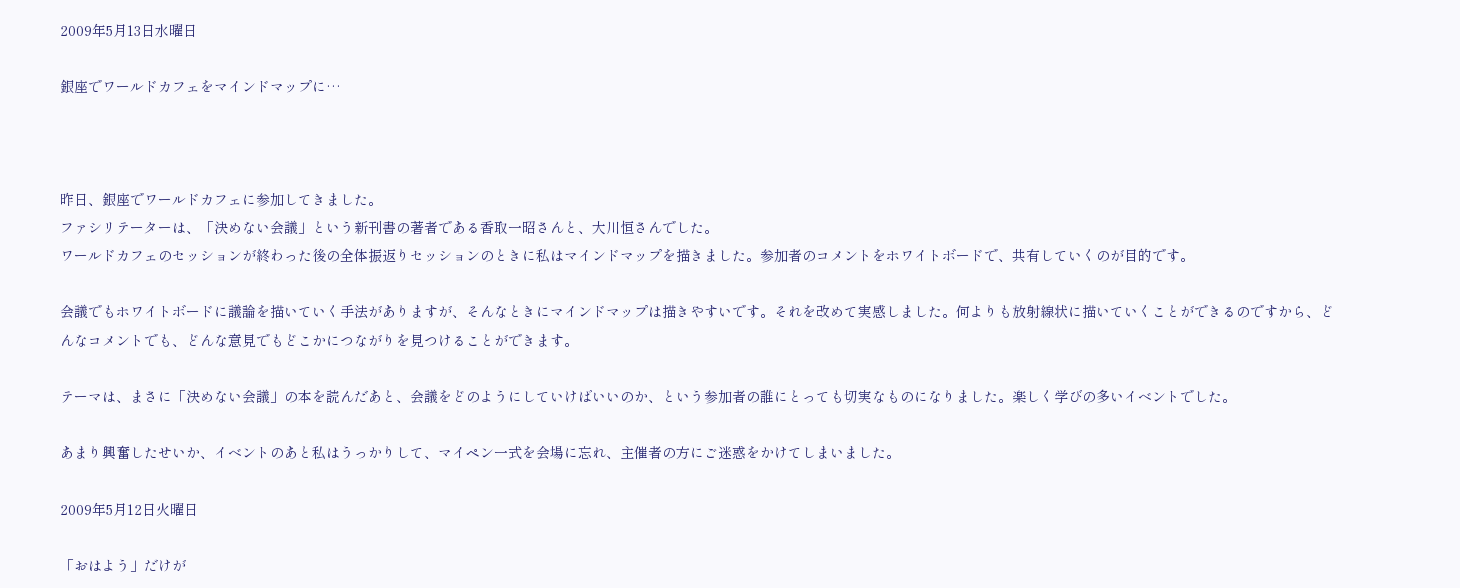2009年5月13日水曜日

銀座でワールドカフェをマインドマップに…



昨日、銀座でワールドカフェに参加してきました。
ファシリテーターは、「決めない会議」という新刊書の著者である香取一昭さんと、大川恒さんでした。
ワールドカフェのセッションが終わった後の全体振返りセッションのときに私はマインドマップを描きました。参加者のコメントをホワイトボードで、共有していくのが目的です。

会議でもホワイトボードに議論を描いていく手法がありますが、そんなときにマインドマップは描きやすいです。それを改めて実感しました。何よりも放射線状に描いていくことができるのですから、どんなコメントでも、どんな意見でもどこかにつながりを見つけることができます。

テーマは、まさに「決めない会議」の本を読んだあと、会議をどのようにしていけばいいのか、という参加者の誰にとっても切実なものになりました。楽しく学びの多いイベントでした。

あまり興奮したせいか、イベントのあと私はうっかりして、マイペン一式を会場に忘れ、主催者の方にご迷惑をかけてしまいました。

2009年5月12日火曜日

「おはよう」だけが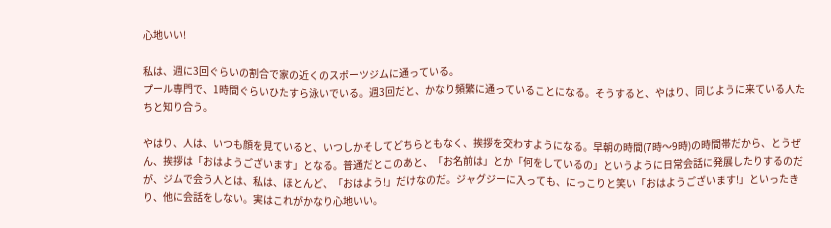心地いい!

私は、週に3回ぐらいの割合で家の近くのスポーツジムに通っている。
プール専門で、1時間ぐらいひたすら泳いでいる。週3回だと、かなり頻繁に通っていることになる。そうすると、やはり、同じように来ている人たちと知り合う。

やはり、人は、いつも顔を見ていると、いつしかそしてどちらともなく、挨拶を交わすようになる。早朝の時間(7時〜9時)の時間帯だから、とうぜん、挨拶は「おはようございます」となる。普通だとこのあと、「お名前は」とか「何をしているの」というように日常会話に発展したりするのだが、ジムで会う人とは、私は、ほとんど、「おはよう!」だけなのだ。ジャグジーに入っても、にっこりと笑い「おはようございます!」といったきり、他に会話をしない。実はこれがかなり心地いい。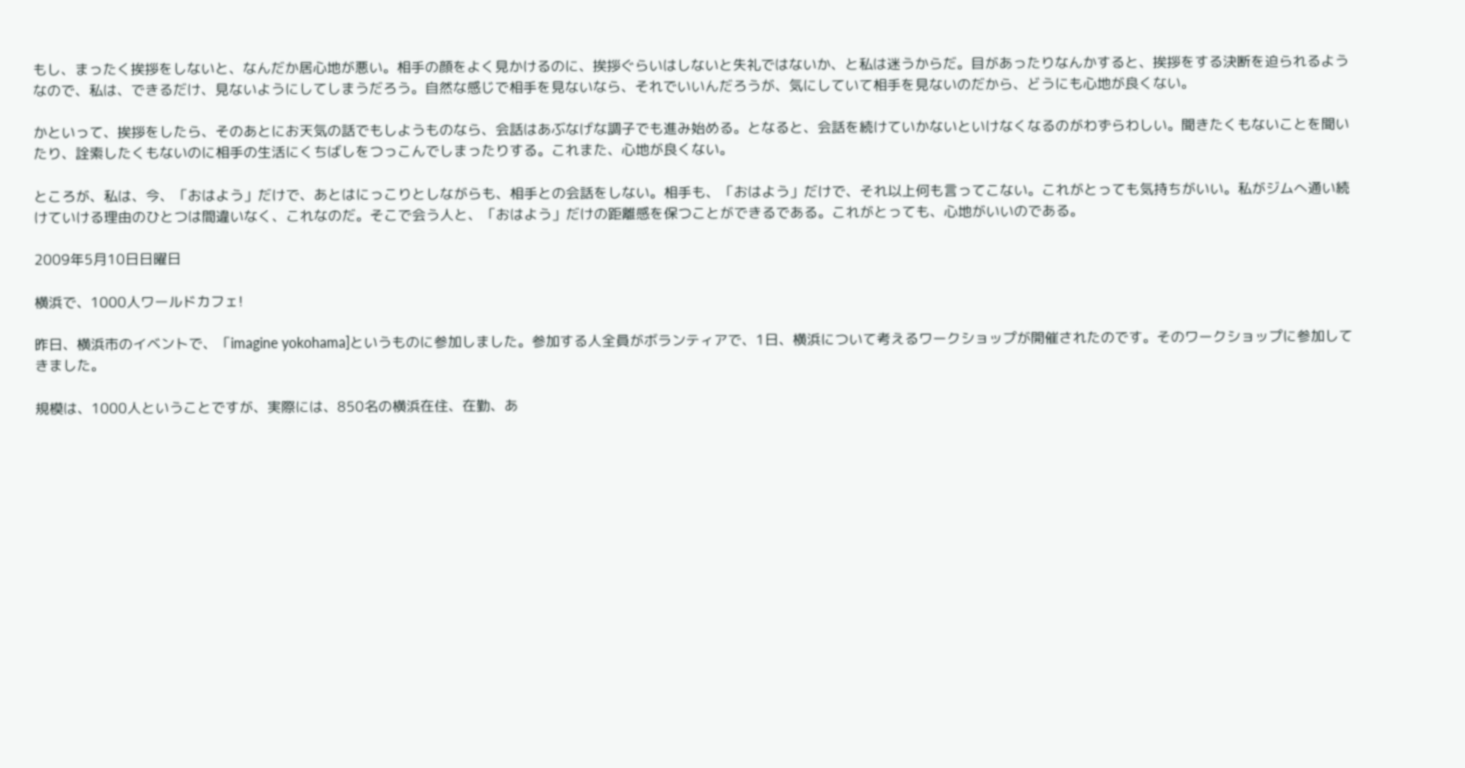もし、まったく挨拶をしないと、なんだか居心地が悪い。相手の顔をよく見かけるのに、挨拶ぐらいはしないと失礼ではないか、と私は迷うからだ。目があったりなんかすると、挨拶をする決断を迫られるようなので、私は、できるだけ、見ないようにしてしまうだろう。自然な感じで相手を見ないなら、それでいいんだろうが、気にしていて相手を見ないのだから、どうにも心地が良くない。

かといって、挨拶をしたら、そのあとにお天気の話でもしようものなら、会話はあぶなげな調子でも進み始める。となると、会話を続けていかないといけなくなるのがわずらわしい。聞きたくもないことを聞いたり、詮索したくもないのに相手の生活にくちばしをつっこんでしまったりする。これまた、心地が良くない。

ところが、私は、今、「おはよう」だけで、あとはにっこりとしながらも、相手との会話をしない。相手も、「おはよう」だけで、それ以上何も言ってこない。これがとっても気持ちがいい。私がジムへ通い続けていける理由のひとつは間違いなく、これなのだ。そこで会う人と、「おはよう」だけの距離感を保つことができるである。これがとっても、心地がいいのである。

2009年5月10日日曜日

横浜で、1000人ワールドカフェ!

昨日、横浜市のイベントで、「imagine yokohama]というものに参加しました。参加する人全員がボランティアで、1日、横浜について考えるワークショップが開催されたのです。そのワークショップに参加してきました。

規模は、1000人ということですが、実際には、850名の横浜在住、在勤、あ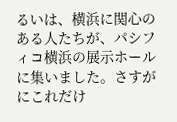るいは、横浜に関心のある人たちが、パシフィコ横浜の展示ホールに集いました。さすがにこれだけ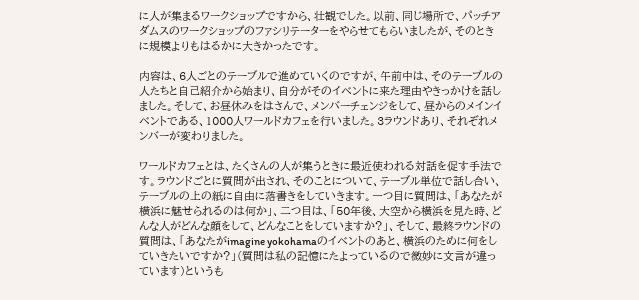に人が集まるワークショップですから、壮観でした。以前、同じ場所で、パッチアダムスのワークショップのファシリテーターをやらせてもらいましたが、そのときに規模よりもはるかに大きかったです。

内容は、6人ごとのテーブルで進めていくのですが、午前中は、そのテーブルの人たちと自己紹介から始まり、自分がそのイベントに来た理由やきっかけを話しました。そして、お昼休みをはさんで、メンバーチェンジをして、昼からのメインイベントである、1000人ワールドカフェを行いました。3ラウンドあり、それぞれメンバーが変わりました。

ワールドカフェとは、たくさんの人が集うときに最近使われる対話を促す手法です。ラウンドごとに質問が出され、そのことについて、テーブル単位で話し合い、テーブルの上の紙に自由に落書きをしていきます。一つ目に質問は、「あなたが横浜に魅せられるのは何か」、二つ目は、「50年後、大空から横浜を見た時、どんな人がどんな顔をして、どんなことをしていますか?」、そして、最終ラウンドの質問は、「あなたがimagine yokohamaのイベントのあと、横浜のために何をしていきたいですか?」(質問は私の記憶にたよっているので微妙に文言が違っています)というも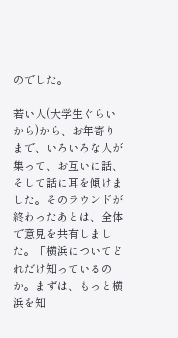のでした。

若い人(大学生ぐらいから)から、お年寄りまで、いろいろな人が集って、お互いに話、そして話に耳を傾けました。そのラウンドが終わったあとは、全体で意見を共有しました。「横浜についてどれだけ知っているのか。まずは、もっと横浜を知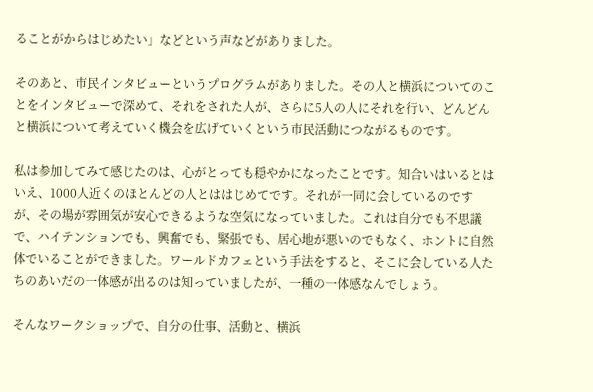ることがからはじめたい」などという声などがありました。

そのあと、市民インタビューというプログラムがありました。その人と横浜についてのことをインタビューで深めて、それをされた人が、さらに5人の人にそれを行い、どんどんと横浜について考えていく機会を広げていくという市民活動につながるものです。

私は参加してみて感じたのは、心がとっても穏やかになったことです。知合いはいるとはいえ、1000人近くのほとんどの人とははじめてです。それが一同に会しているのですが、その場が雰囲気が安心できるような空気になっていました。これは自分でも不思議で、ハイテンションでも、興奮でも、緊張でも、居心地が悪いのでもなく、ホントに自然体でいることができました。ワールドカフェという手法をすると、そこに会している人たちのあいだの一体感が出るのは知っていましたが、一種の一体感なんでしょう。

そんなワークショップで、自分の仕事、活動と、横浜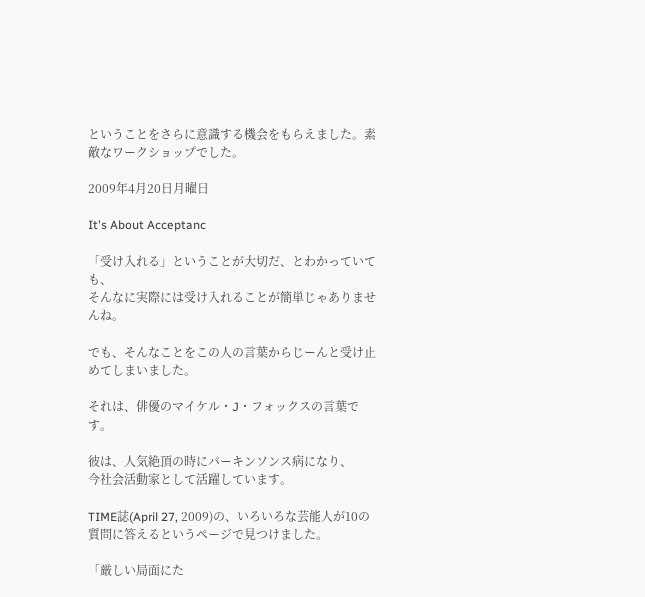ということをさらに意識する機会をもらえました。素敵なワークショップでした。

2009年4月20日月曜日

It's About Acceptanc

「受け入れる」ということが大切だ、とわかっていても、
そんなに実際には受け入れることが簡単じゃありませんね。

でも、そんなことをこの人の言葉からじーんと受け止めてしまいました。

それは、俳優のマイケル・J・フォックスの言葉です。

彼は、人気絶頂の時にパーキンソンス病になり、
今社会活動家として活躍しています。

TIME誌(April 27, 2009)の、いろいろな芸能人が10の質問に答えるというページで見つけました。

「厳しい局面にた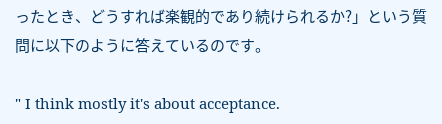ったとき、どうすれば楽観的であり続けられるか?」という質問に以下のように答えているのです。

" I think mostly it's about acceptance.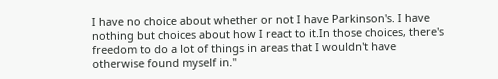I have no choice about whether or not I have Parkinson's. I have nothing but choices about how I react to it.In those choices, there's freedom to do a lot of things in areas that I wouldn't have otherwise found myself in."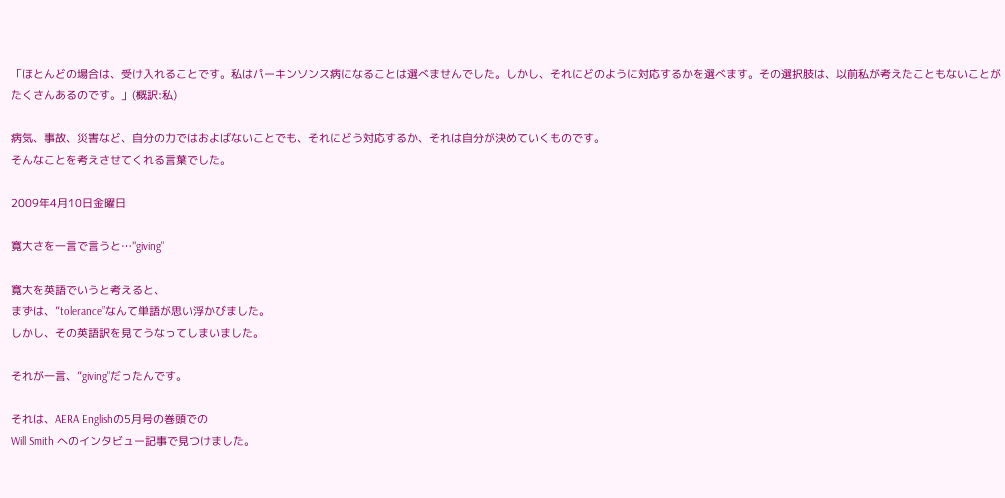「ほとんどの場合は、受け入れることです。私はパーキンソンス病になることは選べませんでした。しかし、それにどのように対応するかを選べます。その選択肢は、以前私が考えたこともないことがたくさんあるのです。」(概訳:私)

病気、事故、災害など、自分の力ではおよばないことでも、それにどう対応するか、それは自分が決めていくものです。
そんなことを考えさせてくれる言葉でした。

2009年4月10日金曜日

寛大さを一言で言うと…"giving"

寛大を英語でいうと考えると、
まずは、”tolerance”なんて単語が思い浮かびました。
しかし、その英語訳を見てうなってしまいました。

それが一言、”giving"だったんです。

それは、AERA Englishの5月号の巻頭での
Will Smith へのインタビュー記事で見つけました。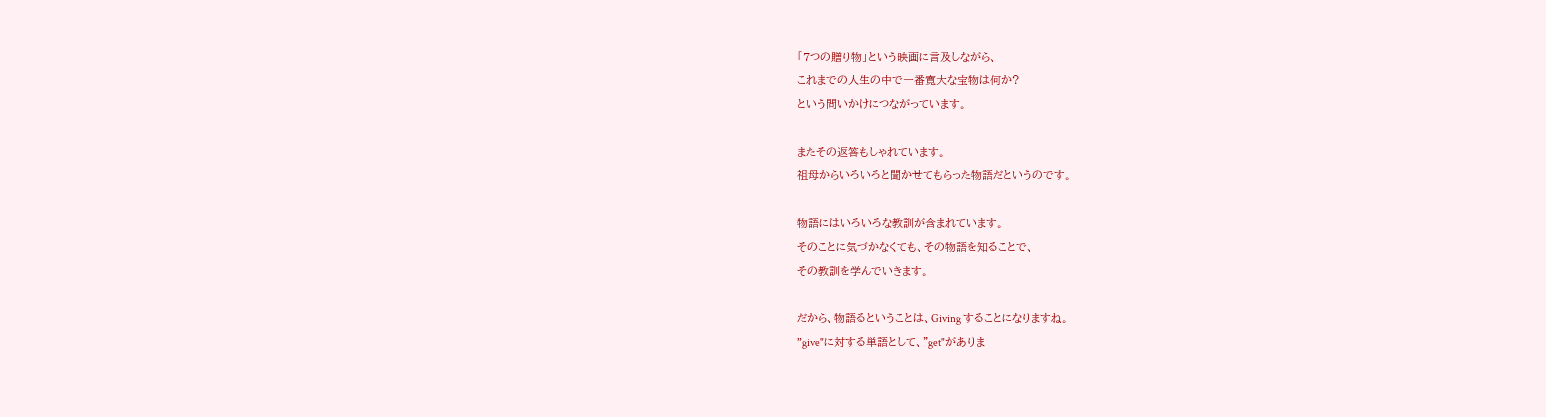「7つの贈り物」という映画に言及しながら、
これまでの人生の中で一番寛大な宝物は何か?
という問いかけにつながっています。

またその返答もしゃれています。
祖母からいろいろと聞かせてもらった物語だというのです。

物語にはいろいろな教訓が含まれています。
そのことに気づかなくても、その物語を知ることで、
その教訓を学んでいきます。

だから、物語るということは、Giving することになりますね。
”give"に対する単語として、"get"がありま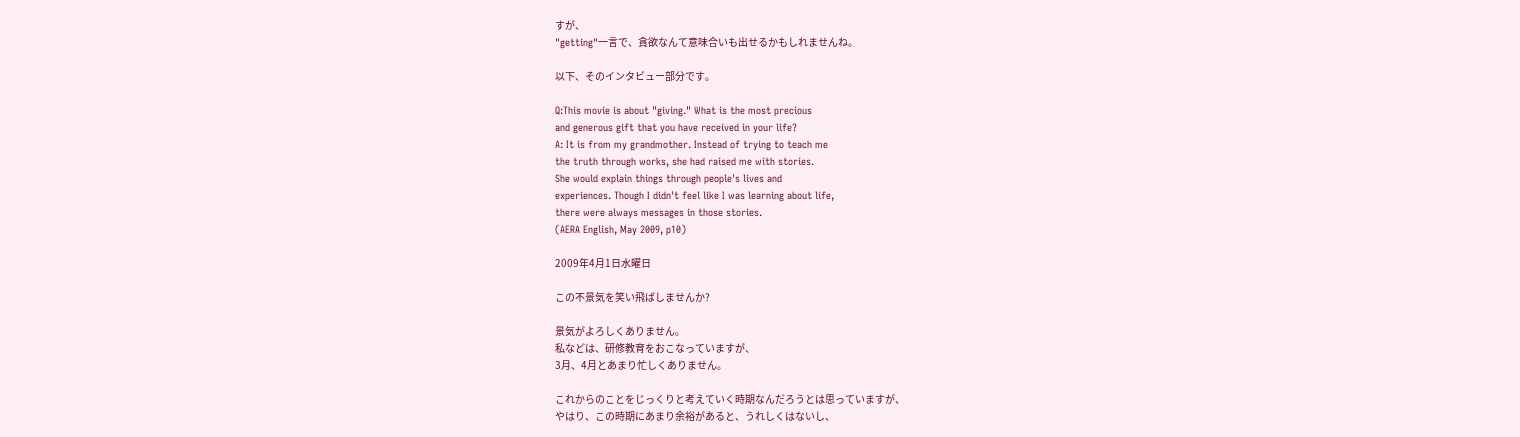すが、
"getting"一言で、貪欲なんて意味合いも出せるかもしれませんね。

以下、そのインタビュー部分です。

Q:This movie is about "giving." What is the most precious
and generous gift that you have received in your life?
A: It is from my grandmother. Instead of trying to teach me
the truth through works, she had raised me with stories.
She would explain things through people's lives and
experiences. Though I didn't feel like I was learning about life,
there were always messages in those stories.
(AERA English, May 2009, p10)

2009年4月1日水曜日

この不景気を笑い飛ばしませんか?

景気がよろしくありません。
私などは、研修教育をおこなっていますが、
3月、4月とあまり忙しくありません。

これからのことをじっくりと考えていく時期なんだろうとは思っていますが、
やはり、この時期にあまり余裕があると、うれしくはないし、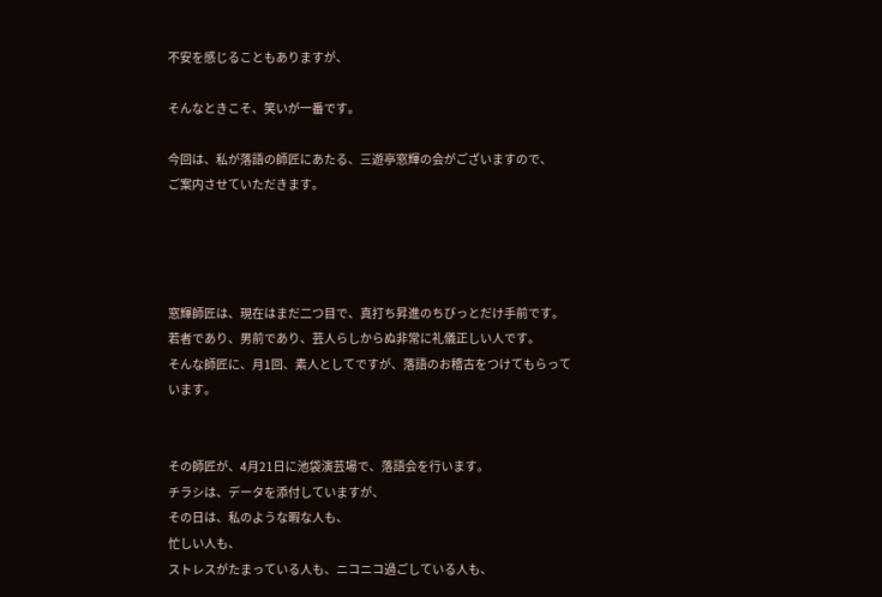不安を感じることもありますが、

そんなときこそ、笑いが一番です。

今回は、私が落語の師匠にあたる、三遊亭窓輝の会がございますので、
ご案内させていただきます。




窓輝師匠は、現在はまだ二つ目で、真打ち昇進のちびっとだけ手前です。
若者であり、男前であり、芸人らしからぬ非常に礼儀正しい人です。
そんな師匠に、月1回、素人としてですが、落語のお稽古をつけてもらっています。


その師匠が、4月21日に池袋演芸場で、落語会を行います。
チラシは、データを添付していますが、
その日は、私のような暇な人も、
忙しい人も、
ストレスがたまっている人も、ニコニコ過ごしている人も、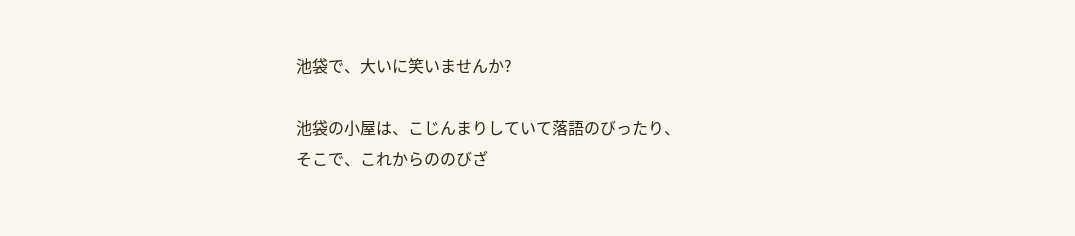池袋で、大いに笑いませんか?

池袋の小屋は、こじんまりしていて落語のびったり、
そこで、これからののびざ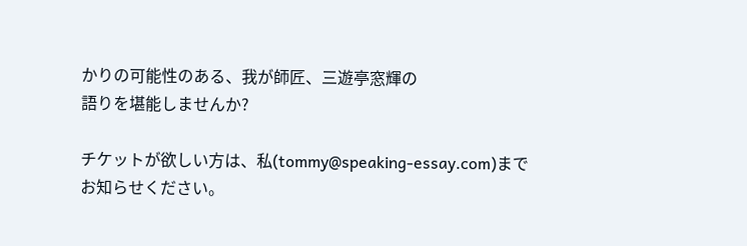かりの可能性のある、我が師匠、三遊亭窓輝の
語りを堪能しませんか?

チケットが欲しい方は、私(tommy@speaking-essay.com)まで
お知らせください。